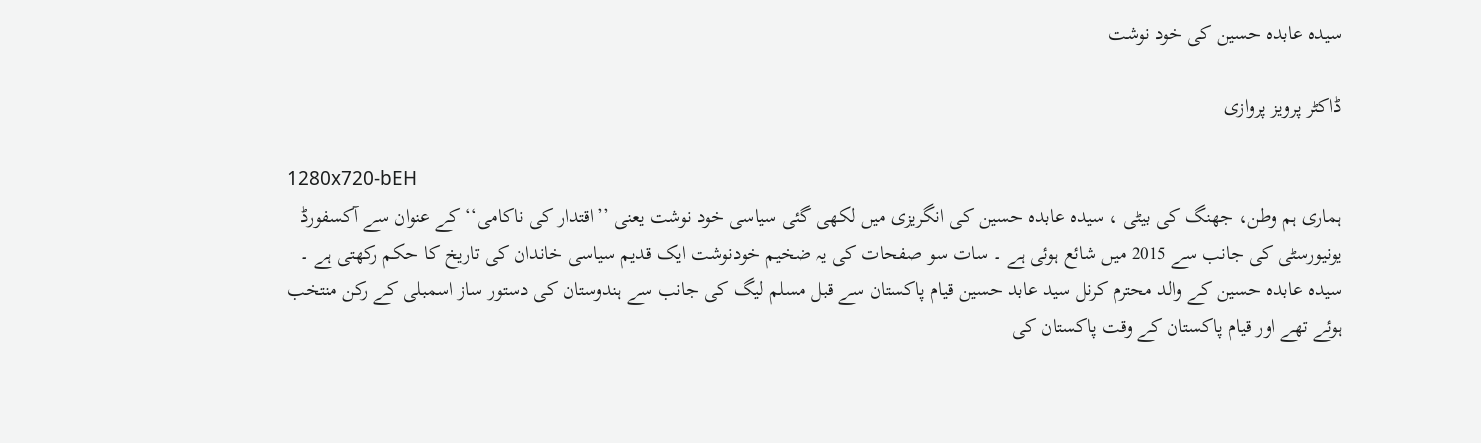سیدہ عابدہ حسین کی خود نوشت

ڈاکٹر پرویز پروازی

1280x720-bEH
ہماری ہم وطن، جھنگ کی بیٹی ، سیدہ عابدہ حسین کی انگریزی میں لکھی گئی سیاسی خود نوشت یعنی ’’اقتدار کی ناکامی‘‘ کے عنوان سے آکسفورڈ یونیورسٹی کی جانب سے 2015 میں شائع ہوئی ہے ۔ سات سو صفحات کی یہ ضخیم خودنوشت ایک قدیم سیاسی خاندان کی تاریخ کا حکم رکھتی ہے ۔ سیدہ عابدہ حسین کے والد محترم کرنل سید عابد حسین قیام پاکستان سے قبل مسلم لیگ کی جانب سے ہندوستان کی دستور ساز اسمبلی کے رکن منتخب ہوئے تھے اور قیام پاکستان کے وقت پاکستان کی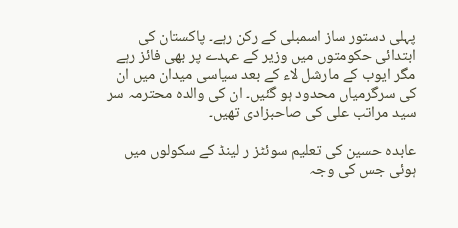پہلی دستور ساز اسمبلی کے رکن رہے۔ پاکستان کی ابتدائی حکومتوں میں وزیر کے عہدے پر بھی فائز رہے مگر ایوب کے مارشل لاء کے بعد سیاسی میدان میں ان کی سرگرمیاں محدود ہو گئیں۔ ان کی والدہ محترمہ سر سید مراتب علی کی صاحبزادی تھیں۔

عابدہ حسین کی تعلیم سوئٹز ر لینڈ کے سکولوں میں ہوئی جس کی وجہ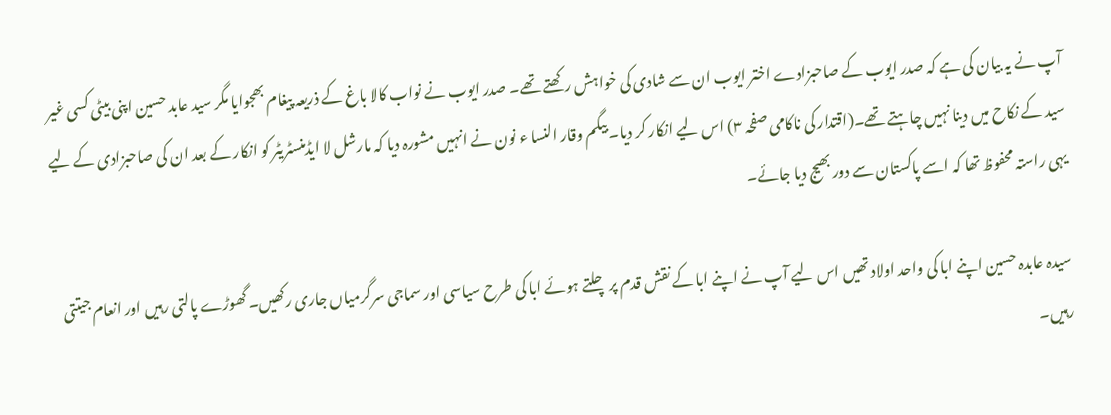آپ نے یہ بیان کی ہے کہ صدر ایوب کے صاحبزادے اختر ایوب ان سے شادی کی خواہش رکھتے تھے۔ صدر ایوب نے نواب کالا باغ کے ذریعہ پیغام بھجوایا مگر سید عابد حسین اپنی بیٹی کسی غیر سید کے نکاح میں دینا نہیں چاہتے تھے۔(اقتدار کی ناکامی صفحہ ۳) اس لیے انکار کر دیا۔ بیگم وقار النسا ء نون نے انہیں مشورہ دیا کہ مارشل لا ایڈمنسٹریٹر کو انکار کے بعد ان کی صاحبزادی کے لیے یہی راستہ محفوظ تھا کہ اسے پاکستان سے دور بھیج دیا جائے۔

سیدہ عابدہ حسین اپنے ابا کی واحد اولاد تھیں اس لیے آپ نے اپنے ابا کے نقش قدم پر چلتے ہوئے ابا کی طرح سیاسی اور سماجی سرگرمیاں جاری رکھیں۔ گھوڑے پالتی رہیں اور انعام جیتتی رہیں۔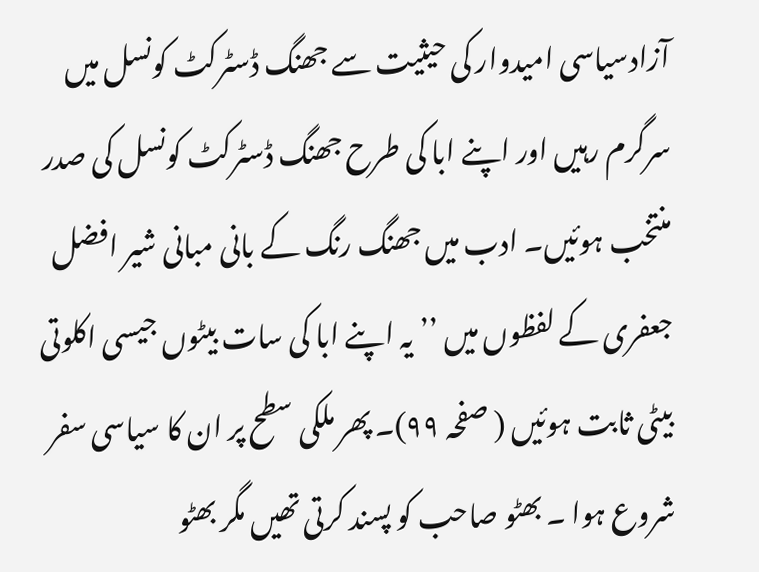آزادسیاسی امیدوار کی حیثیت سے جھنگ ڈسٹرکٹ کونسل میں سرگرم رہیں اور اپنے ابا کی طرح جھنگ ڈسٹرکٹ کونسل کی صدر منتخب ہوئیں۔ ادب میں جھنگ رنگ کے بانی مبانی شیر افضل جعفری کے لفظوں میں ’’یہ اپنے ابا کی سات بیٹوں جیسی اکلوتی بیٹی ثابت ہوئیں ( صفحہ ۹۹)۔ پھر ملکی سطح پر ان کا سیاسی سفر شروع ہوا ۔ بھٹو صاحب کو پسند کرتی تھیں مگر بھٹو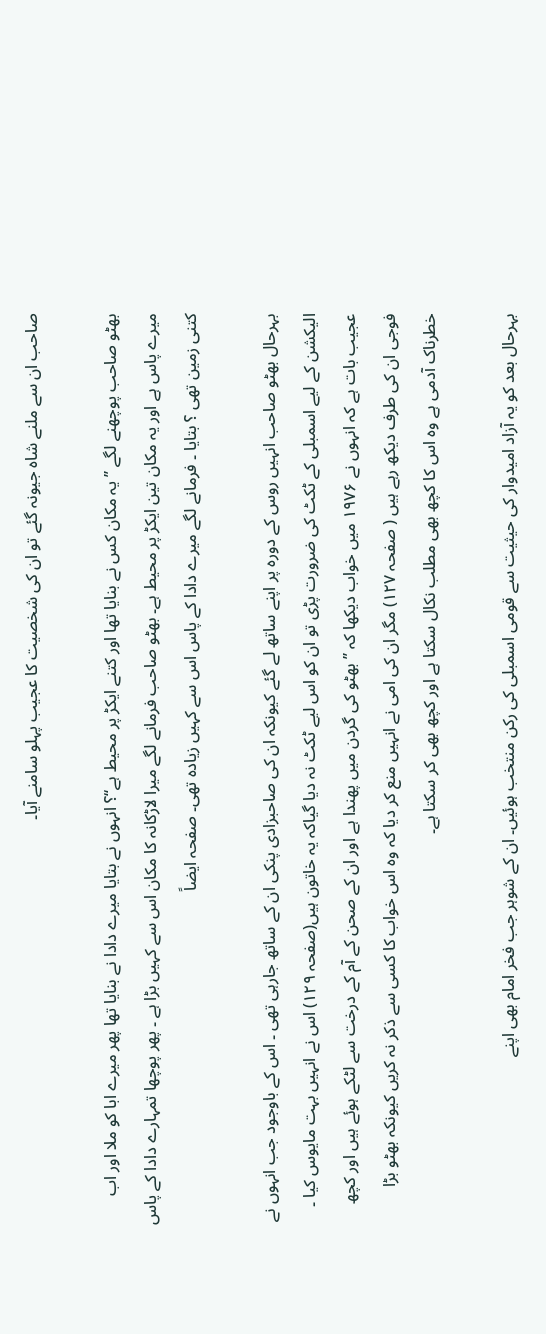صاحب ان سے ملنے شاہ جیونہ گئے تو ان کی شخصیت کا عجیب پہلو سامنے آیا۔

بھٹو صاحب پوچھنے لگے ’’ یہ مکان کس نے بنایا تھا اور کتنے ایکڑ پر محیط ہے‘‘؟ انہوں نے بتایا میرے دادا نے بنایا تھا پھر میرے ابا کو ملا اور اب میرے پاس ہے اور یہ مکان تین ایکڑ پر محیط ہے۔ بھٹو صاحب فرمانے لگے میرا لاڑکانہ کا مکان اس سے کہیں بڑا ہے ۔ پھر پوچھا تمہارے دادا کے پاس کتنی زمین تھی ؟ بتایا ۔ فرمانے لگے میرے دادا کے پاس اس سے کہیں زیادہ تھی۔ صفحہ ایضاً

بہرحال بھٹو صاحب انہیں روس کے دورہ پر اپنے ساتھ لے گئے کیونکہ ان کی صاحبزادی پنکی ان کے ساتھ جارہی تھی ۔ اس کے باوجود جب انہوں نے الیکشن کے لیے اسمبلی کے ٹکٹ کی ضرورت پڑی تو ان کو اس لیے ٹکٹ نہ دیا گیاکہ یہ خاتون ہیں(صفحہ ۱۲۹) اس نے انہیں بہت مایوس کیا ۔ عجیب بات ہے کہ انہوں نے ۱۹۷۶ میں خواب دیکھا کہ ’’بھٹو کی گردن میں پھندا ہے اور ان کے صحن کے آم کے درخت سے لٹکے ہوئے ہیں اور کچھ فوجی ان کی طرف دیکھ رہے ہیں ( صفحہ ۱۲۷) مگر ان کی امی نے انہیں منع کر دیا کہ وہ اس خواب کا کسی سے ذکر نہ کریں کیونکہ بھٹو بڑا خطرناک آدمی ہے وہ اس کا کچھ بھی مطلب نکال سکتا ہے اور کچھ بھی کر سکتا ہے۔

بہرحال بعد کو یہ آزاد امیدوار کی حیثیت سے قومی اسمبلی کی رکن منتخب ہوئیں۔ ان کے شوہر جب فخر امام بھی اپنے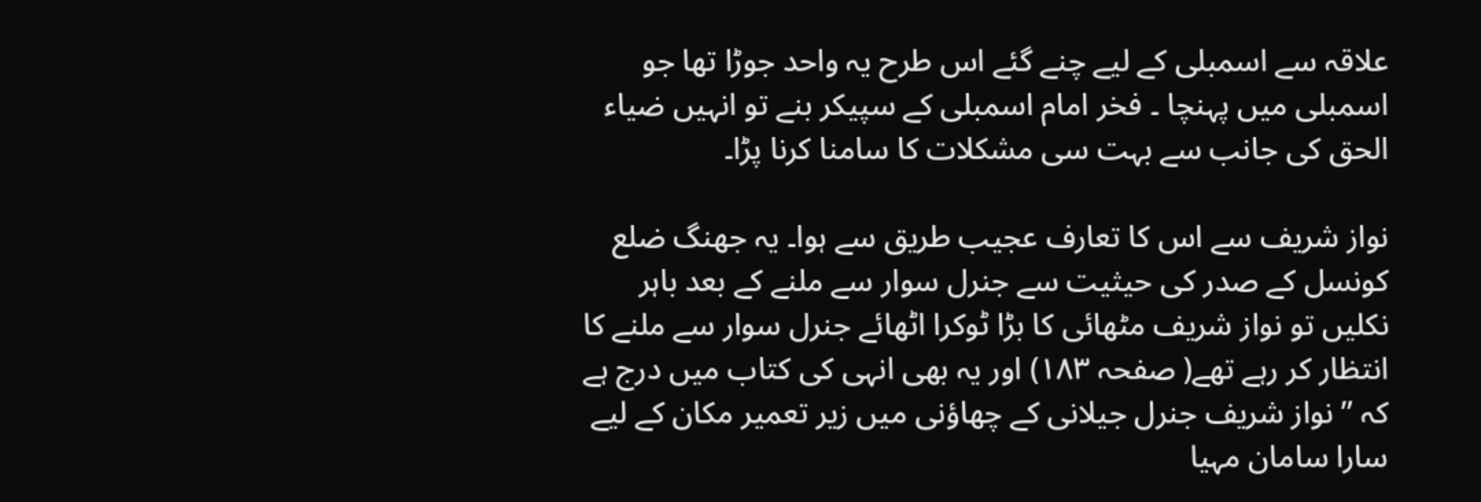علاقہ سے اسمبلی کے لیے چنے گئے اس طرح یہ واحد جوڑا تھا جو اسمبلی میں پہنچا ۔ فخر امام اسمبلی کے سپیکر بنے تو انہیں ضیاء الحق کی جانب سے بہت سی مشکلات کا سامنا کرنا پڑا۔

نواز شریف سے اس کا تعارف عجیب طریق سے ہوا۔ یہ جھنگ ضلع کونسل کے صدر کی حیثیت سے جنرل سوار سے ملنے کے بعد باہر نکلیں تو نواز شریف مٹھائی کا بڑا ٹوکرا اٹھائے جنرل سوار سے ملنے کا انتظار کر رہے تھے( صفحہ ۱۸۳) اور یہ بھی انہی کی کتاب میں درج ہے کہ ’’ نواز شریف جنرل جیلانی کے چھاؤنی میں زیر تعمیر مکان کے لیے سارا سامان مہیا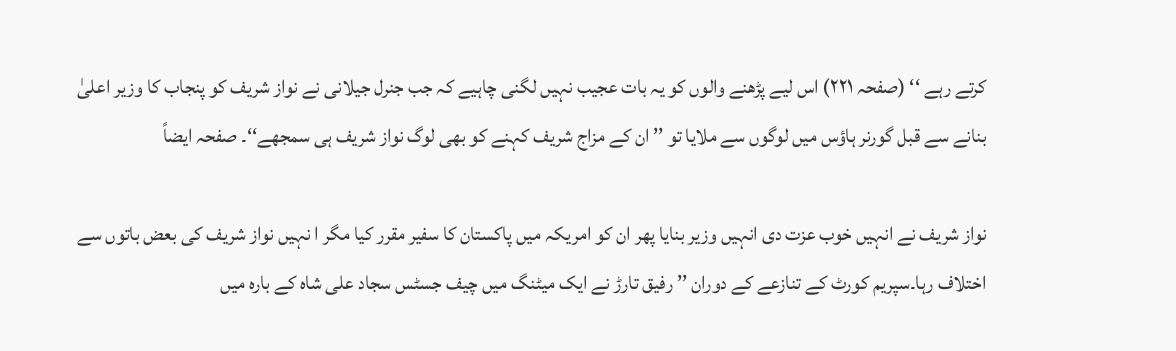کرتے رہے ‘‘ (صفحہ ۲۲۱) اس لیے پڑھنے والوں کو یہ بات عجیب نہیں لگنی چاہیے کہ جب جنرل جیلانی نے نواز شریف کو پنجاب کا وزیر اعلیٰ بنانے سے قبل گورنر ہاؤس میں لوگوں سے ملایا تو ’’ ان کے مزاج شریف کہنے کو بھی لوگ نواز شریف ہی سمجھے‘‘۔ صفحہ ایضاً

نواز شریف نے انہیں خوب عزت دی انہیں وزیر بنایا پھر ان کو امریکہ میں پاکستان کا سفیر مقرر کیا مگر ا نہیں نواز شریف کی بعض باتوں سے اختلاف رہا۔سپریم کورٹ کے تنازعے کے دوران ’’ رفیق تارڑ نے ایک میٹنگ میں چیف جسٹس سجاد علی شاہ کے بارہ میں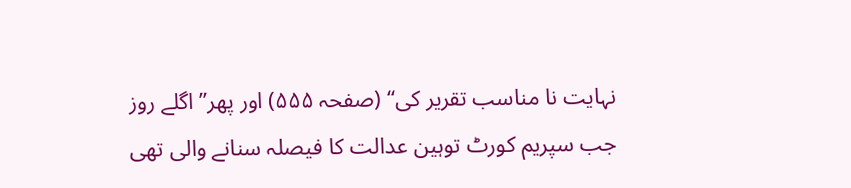نہایت نا مناسب تقریر کی‘‘ (صفحہ ۵۵۵) اور پھر’’ اگلے روز جب سپریم کورٹ توہین عدالت کا فیصلہ سنانے والی تھی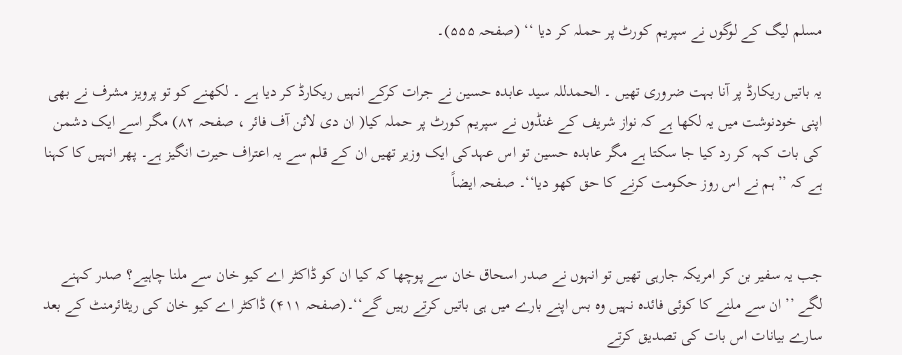مسلم لیگ کے لوگوں نے سپریم کورٹ پر حملہ کر دیا ‘‘ (صفحہ ۵۵۵)۔

یہ باتیں ریکارڈ پر آنا بہت ضروری تھیں ۔ الحمدللہ سید عابدہ حسین نے جرات کرکے انہیں ریکارڈ کر دیا ہے ۔ لکھنے کو تو پرویز مشرف نے بھی اپنی خودنوشت میں یہ لکھا ہے کہ نواز شریف کے غنڈوں نے سپریم کورٹ پر حملہ کیا( ان دی لائن آف فائر ، صفحہ ۸۲) مگر اسے ایک دشمن کی بات کہہ کر رد کیا جا سکتا ہے مگر عابدہ حسین تو اس عہدکی ایک وزیر تھیں ان کے قلم سے یہ اعتراف حیرت انگیز ہے۔ پھر انہیں کا کہنا ہے کہ ’’ ہم نے اس روز حکومت کرنے کا حق کھو دیا‘‘۔ صفحہ ایضاً


جب یہ سفیر بن کر امریکہ جارہی تھیں تو انہوں نے صدر اسحاق خان سے پوچھا کہ کیا ان کو ڈاکٹر اے کیو خان سے ملنا چاہیے؟ صدر کہنے لگے ’’ ان سے ملنے کا کوئی فائدہ نہیں وہ بس اپنے بارے میں ہی باتیں کرتے رہیں گے‘‘۔(صفحہ ۴۱۱) ڈاکٹر اے کیو خان کی ریٹائرمنٹ کے بعد سارے بیانات اس بات کی تصدیق کرتے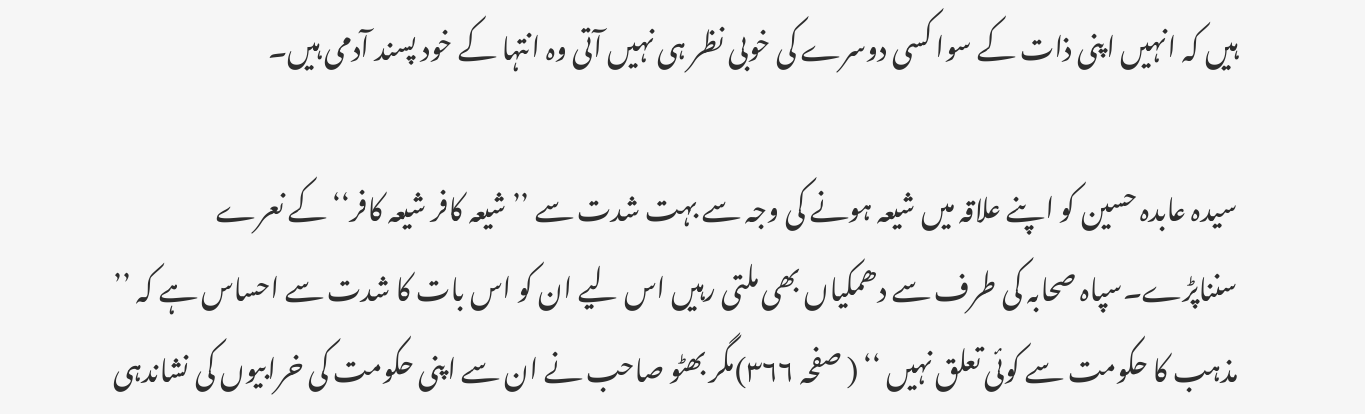ہیں کہ انہیں اپنی ذات کے سوا کسی دوسرے کی خوبی نظر ہی نہیں آتی وہ انتہا کے خود پسند آدمی ہیں۔

سیدہ عابدہ حسین کو اپنے علاقہ میں شیعہ ہونے کی وجہ سے بہت شدت سے ’’شیعہ کافر شیعہ کافر‘‘ کے نعرے سنناپڑے۔سپاہ صحابہ کی طرف سے دھمکیاں بھی ملتی رہیں اس لیے ان کو اس بات کا شدت سے احساس ہے کہ ’’ مذہب کا حکومت سے کوئی تعلق نہیں ‘‘ ( صفحہ ۳۶۶)مگر بھٹو صاحب نے ان سے اپنی حکومت کی خرابیوں کی نشاندہی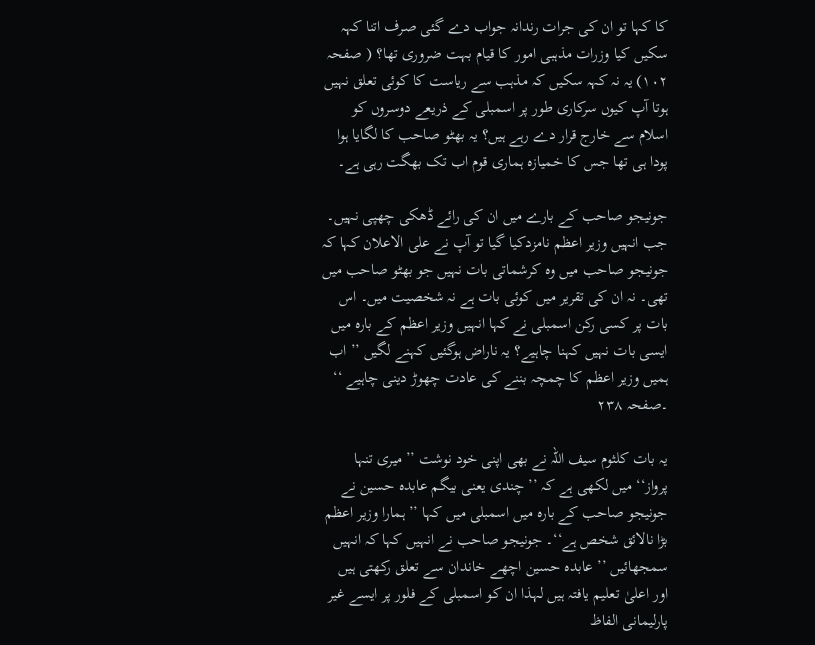کا کہا تو ان کی جرات رندانہ جواب دے گئی صرف اتنا کہہ سکیں کیا وزرات مذہبی امور کا قیام بہت ضروری تھا؟ ( صفحہ ۱۰۲) یہ نہ کہہ سکیں کہ مذہب سے ریاست کا کوئی تعلق نہیں ہوتا آپ کیوں سرکاری طور پر اسمبلی کے ذریعے دوسروں کو اسلام سے خارج قرار دے رہے ہیں؟ یہ بھٹو صاحب کا لگایا ہوا پودا ہی تھا جس کا خمیازہ ہماری قوم اب تک بھگت رہی ہے۔

جونیجو صاحب کے بارے میں ان کی رائے ڈھکی چھپی نہیں۔ جب انہیں وزیر اعظم نامزدکیا گیا تو آپ نے علی الاعلان کہا کہ جونیجو صاحب میں وہ کرشماتی بات نہیں جو بھٹو صاحب میں تھی۔ نہ ان کی تقریر میں کوئی بات ہے نہ شخصیت میں۔ اس بات پر کسی رکن اسمبلی نے کہا انہیں وزیر اعظم کے بارہ میں ایسی بات نہیں کہنا چاہیے؟ یہ ناراض ہوگئیں کہنے لگیں ’’ اب ہمیں وزیر اعظم کا چمچہ بننے کی عادت چھوڑ دینی چاہیے ‘‘ ۔صفحہ ۲۳۸

یہ بات کلثوم سیف اللہ نے بھی اپنی خود نوشت ’’میری تنہا پرواز‘‘ میں لکھی ہے کہ ’’ چندی یعنی بیگم عابدہ حسین نے جونیجو صاحب کے بارہ میں اسمبلی میں کہا ’’ ہمارا وزیر اعظم بڑا نالائق شخص ہے‘‘۔ جونیجو صاحب نے انہیں کہا کہ انہیں سمجھائیں ’’ عابدہ حسین اچھے خاندان سے تعلق رکھتی ہیں اور اعلیٰ تعلیم یافتہ ہیں لہذا ان کو اسمبلی کے فلور پر ایسے غیر پارلیمانی الفاظ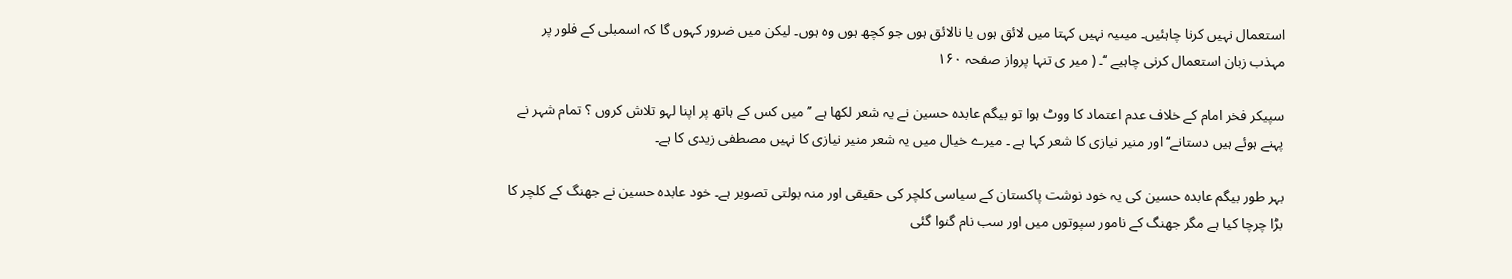استعمال نہیں کرنا چاہئیں۔ میںیہ نہیں کہتا میں لائق ہوں یا نالائق ہوں جو کچھ ہوں وہ ہوں۔ لیکن میں ضرور کہوں گا کہ اسمبلی کے فلور پر مہذب زبان استعمال کرنی چاہیے ‘‘۔ ( میر ی تنہا پرواز صفحہ ۱۶۰

سپیکر فخر امام کے خلاف عدم اعتماد کا ووٹ ہوا تو بیگم عابدہ حسین نے یہ شعر لکھا ہے ’’ میں کس کے ہاتھ پر اپنا لہو تلاش کروں ؟ تمام شہر نے پہنے ہوئے ہیں دستانے‘‘ اور منیر نیازی کا شعر کہا ہے ۔ میرے خیال میں یہ شعر منیر نیازی کا نہیں مصطفی زیدی کا ہے۔

بہر طور بیگم عابدہ حسین کی یہ خود نوشت پاکستان کے سیاسی کلچر کی حقیقی اور منہ بولتی تصویر ہے۔ خود عابدہ حسین نے جھنگ کے کلچر کا بڑا چرچا کیا ہے مگر جھنگ کے نامور سپوتوں میں اور سب نام گنوا گئی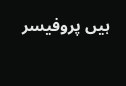ہیں پروفیسر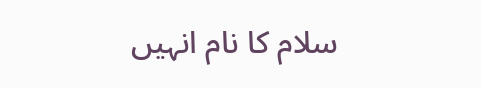سلام کا نام انہیں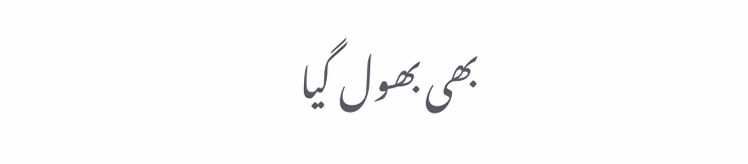بھی بھول گیا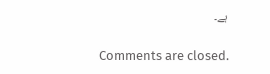ہے۔

Comments are closed.